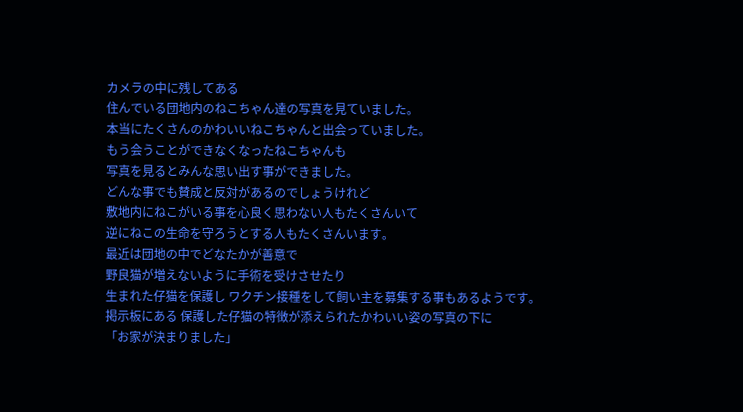カメラの中に残してある
住んでいる団地内のねこちゃん達の写真を見ていました。
本当にたくさんのかわいいねこちゃんと出会っていました。
もう会うことができなくなったねこちゃんも
写真を見るとみんな思い出す事ができました。
どんな事でも賛成と反対があるのでしょうけれど
敷地内にねこがいる事を心良く思わない人もたくさんいて
逆にねこの生命を守ろうとする人もたくさんいます。
最近は団地の中でどなたかが善意で
野良猫が増えないように手術を受けさせたり
生まれた仔猫を保護し ワクチン接種をして飼い主を募集する事もあるようです。
掲示板にある 保護した仔猫の特徴が添えられたかわいい姿の写真の下に
「お家が決まりました」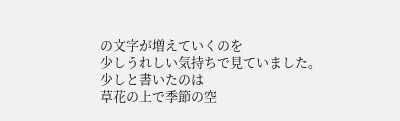の文字が増えていくのを
少しうれしい気持ちで見ていました。
少しと書いたのは
草花の上で季節の空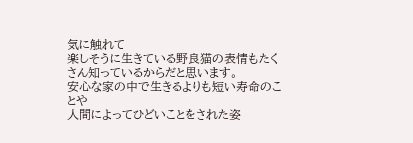気に触れて
楽しそうに生きている野良猫の表情もたくさん知っているからだと思います。
安心な家の中で生きるよりも短い寿命のことや
人間によってひどいことをされた姿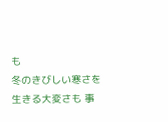も
冬のきびしい寒さを生きる大変さも 事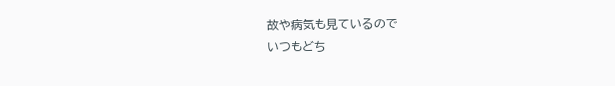故や病気も見ているので
いつもどち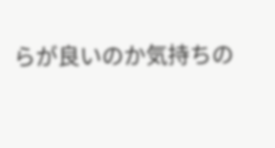らが良いのか気持ちの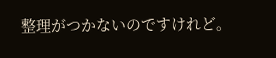整理がつかないのですけれど。